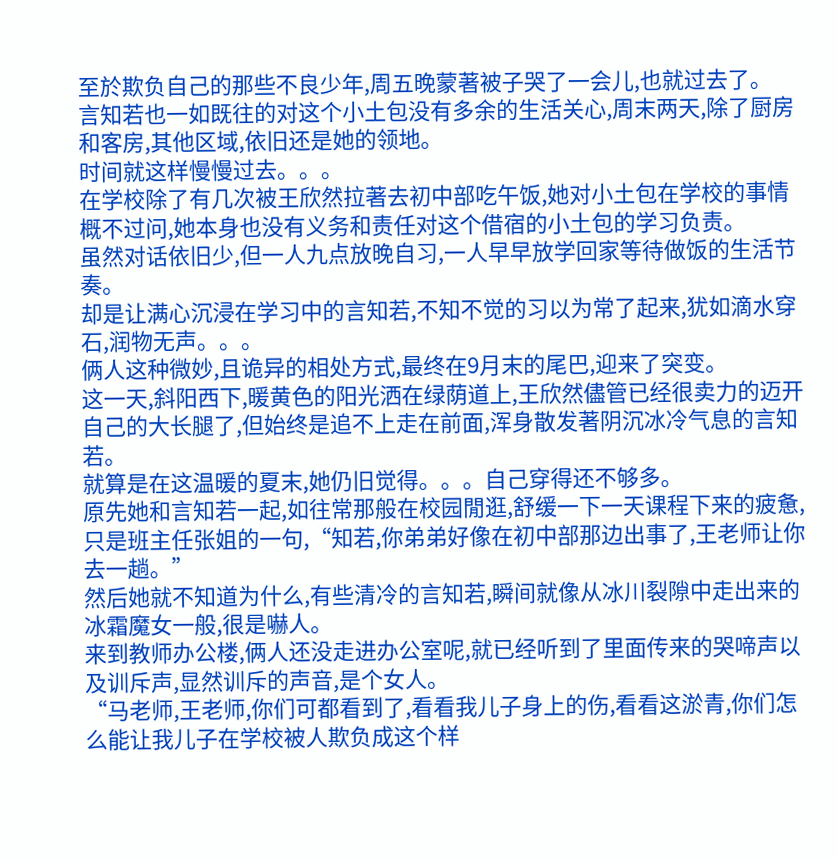至於欺负自己的那些不良少年,周五晚蒙著被子哭了一会儿,也就过去了。
言知若也一如既往的对这个小土包没有多余的生活关心,周末两天,除了厨房和客房,其他区域,依旧还是她的领地。
时间就这样慢慢过去。。。
在学校除了有几次被王欣然拉著去初中部吃午饭,她对小土包在学校的事情概不过问,她本身也没有义务和责任对这个借宿的小土包的学习负责。
虽然对话依旧少,但一人九点放晚自习,一人早早放学回家等待做饭的生活节奏。
却是让满心沉浸在学习中的言知若,不知不觉的习以为常了起来,犹如滴水穿石,润物无声。。。
俩人这种微妙,且诡异的相处方式,最终在9月末的尾巴,迎来了突变。
这一天,斜阳西下,暖黄色的阳光洒在绿荫道上,王欣然儘管已经很卖力的迈开自己的大长腿了,但始终是追不上走在前面,浑身散发著阴沉冰冷气息的言知若。
就算是在这温暖的夏末,她仍旧觉得。。。自己穿得还不够多。
原先她和言知若一起,如往常那般在校园閒逛,舒缓一下一天课程下来的疲惫,只是班主任张姐的一句,“知若,你弟弟好像在初中部那边出事了,王老师让你去一趟。”
然后她就不知道为什么,有些清冷的言知若,瞬间就像从冰川裂隙中走出来的冰霜魔女一般,很是嚇人。
来到教师办公楼,俩人还没走进办公室呢,就已经听到了里面传来的哭啼声以及训斥声,显然训斥的声音,是个女人。
“马老师,王老师,你们可都看到了,看看我儿子身上的伤,看看这淤青,你们怎么能让我儿子在学校被人欺负成这个样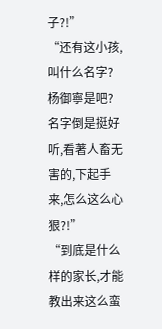子?!”
“还有这小孩,叫什么名字?杨御寧是吧?名字倒是挺好听,看著人畜无害的,下起手来,怎么这么心狠?!”
“到底是什么样的家长,才能教出来这么蛮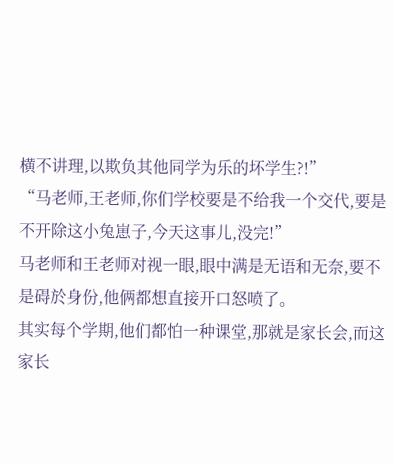横不讲理,以欺负其他同学为乐的坏学生?!”
“马老师,王老师,你们学校要是不给我一个交代,要是不开除这小兔崽子,今天这事儿,没完!”
马老师和王老师对视一眼,眼中满是无语和无奈,要不是碍於身份,他俩都想直接开口怒喷了。
其实每个学期,他们都怕一种课堂,那就是家长会,而这家长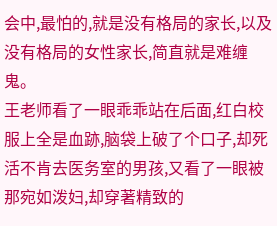会中,最怕的,就是没有格局的家长,以及没有格局的女性家长,简直就是难缠鬼。
王老师看了一眼乖乖站在后面,红白校服上全是血跡,脑袋上破了个口子,却死活不肯去医务室的男孩,又看了一眼被那宛如泼妇,却穿著精致的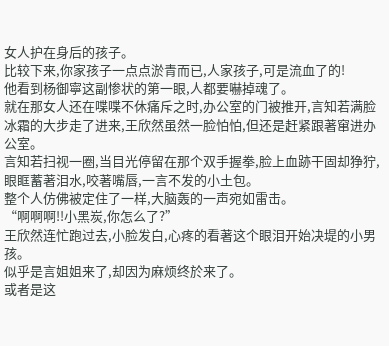女人护在身后的孩子。
比较下来,你家孩子一点点淤青而已,人家孩子,可是流血了的!
他看到杨御寧这副惨状的第一眼,人都要嚇掉魂了。
就在那女人还在喋喋不休痛斥之时,办公室的门被推开,言知若满脸冰霜的大步走了进来,王欣然虽然一脸怕怕,但还是赶紧跟著窜进办公室。
言知若扫视一圈,当目光停留在那个双手握拳,脸上血跡干固却狰狞,眼眶蓄著泪水,咬著嘴唇,一言不发的小土包。
整个人仿佛被定住了一样,大脑轰的一声宛如雷击。
“啊啊啊!!小黑炭,你怎么了?”
王欣然连忙跑过去,小脸发白,心疼的看著这个眼泪开始决堤的小男孩。
似乎是言姐姐来了,却因为麻烦终於来了。
或者是这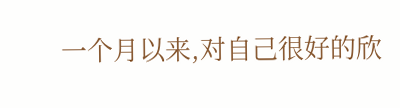一个月以来,对自己很好的欣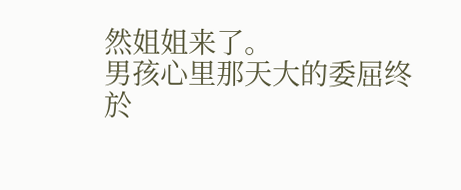然姐姐来了。
男孩心里那天大的委屈终於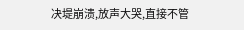决堤崩溃,放声大哭,直接不管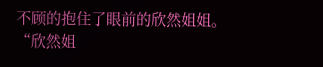不顾的抱住了眼前的欣然姐姐。
“欣然姐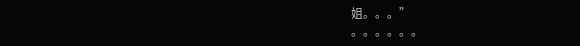姐。。。”
。。。。。。